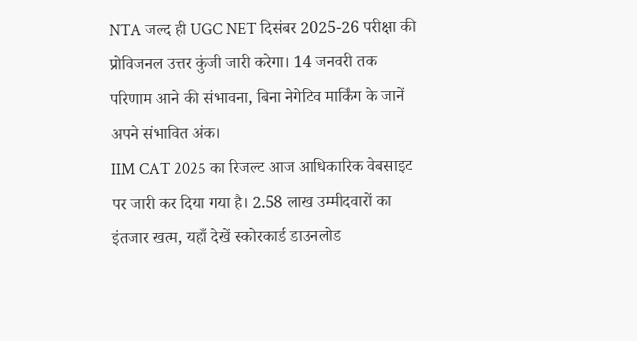NTA जल्द ही UGC NET दिसंबर 2025-26 परीक्षा की प्रोविजनल उत्तर कुंजी जारी करेगा। 14 जनवरी तक परिणाम आने की संभावना, बिना नेगेटिव मार्किंग के जानें अपने संभावित अंक।
IIM CAT 2025 का रिजल्ट आज आधिकारिक वेबसाइट पर जारी कर दिया गया है। 2.58 लाख उम्मीदवारों का इंतजार खत्म, यहाँ देखें स्कोरकार्ड डाउनलोड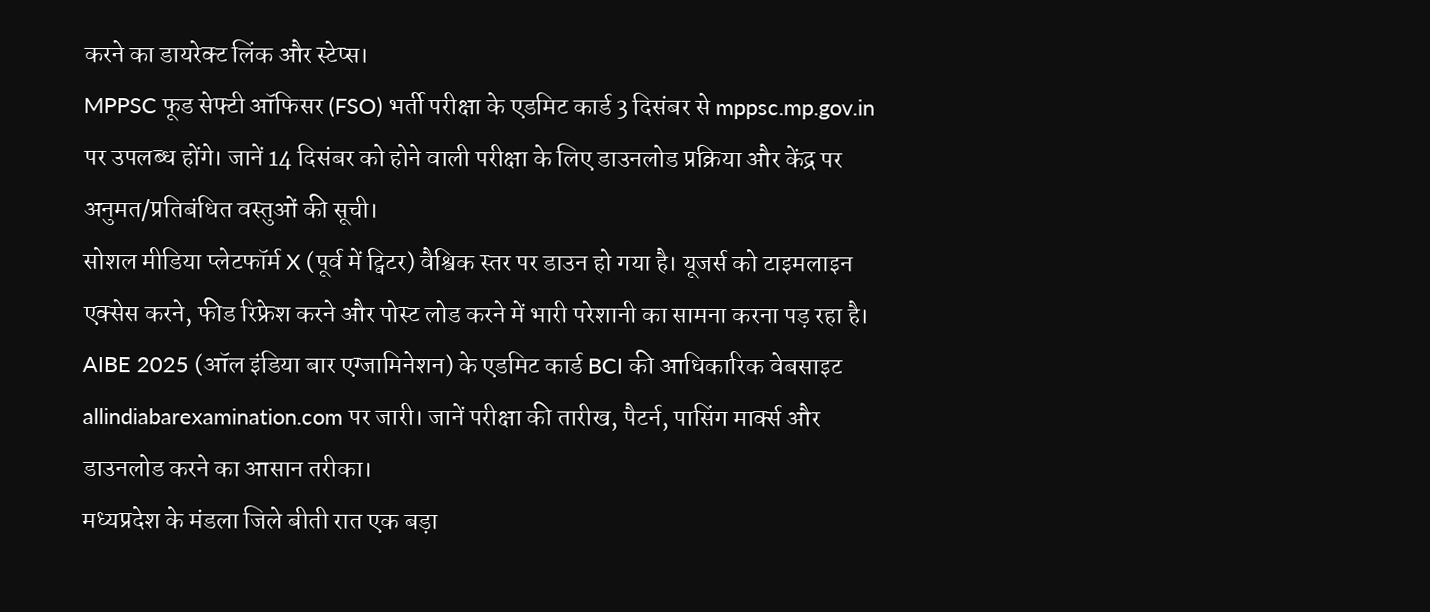करने का डायरेक्ट लिंक और स्टेप्स।
MPPSC फूड सेफ्टी ऑफिसर (FSO) भर्ती परीक्षा के एडमिट कार्ड 3 दिसंबर से mppsc.mp.gov.in पर उपलब्ध होंगे। जानें 14 दिसंबर को होने वाली परीक्षा के लिए डाउनलोड प्रक्रिया और केंद्र पर अनुमत/प्रतिबंधित वस्तुओं की सूची।
सोशल मीडिया प्लेटफॉर्म X (पूर्व में ट्विटर) वैश्विक स्तर पर डाउन हो गया है। यूजर्स को टाइमलाइन एक्सेस करने, फीड रिफ्रेश करने और पोस्ट लोड करने में भारी परेशानी का सामना करना पड़ रहा है।
AIBE 2025 (ऑल इंडिया बार एग्जामिनेशन) के एडमिट कार्ड BCI की आधिकारिक वेबसाइट allindiabarexamination.com पर जारी। जानें परीक्षा की तारीख, पैटर्न, पासिंग मार्क्स और डाउनलोड करने का आसान तरीका।
मध्यप्रदेश के मंडला जिले बीती रात एक बड़ा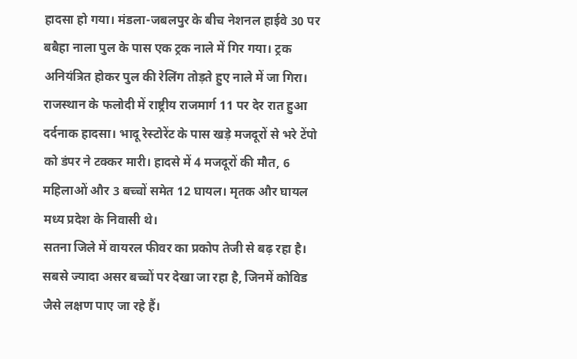हादसा हो गया। मंडला-जबलपुर के बीच नेशनल हाईवे 30 पर बबैहा नाला पुल के पास एक ट्रक नाले में गिर गया। ट्रक अनियंत्रित होकर पुल की रेलिंग तोड़ते हुए नाले में जा गिरा।
राजस्थान के फलोदी में राष्ट्रीय राजमार्ग 11 पर देर रात हुआ दर्दनाक हादसा। भादू रेस्टोरेंट के पास खड़े मजदूरों से भरे टेंपो को डंपर ने टक्कर मारी। हादसे में 4 मजदूरों की मौत, 6 महिलाओं और 3 बच्चों समेत 12 घायल। मृतक और घायल मध्य प्रदेश के निवासी थे।
सतना जिले में वायरल फीवर का प्रकोप तेजी से बढ़ रहा है। सबसे ज्यादा असर बच्चों पर देखा जा रहा है, जिनमें कोविड जैसे लक्षण पाए जा रहे हैं।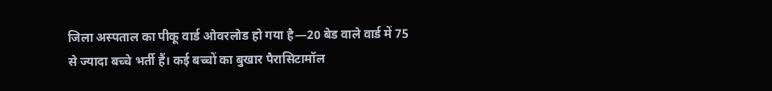जिला अस्पताल का पीकू वार्ड ओवरलोड हो गया है—20 बेड वाले वार्ड में 75 से ज्यादा बच्चे भर्ती हैं। कई बच्चों का बुखार पैरासिटामॉल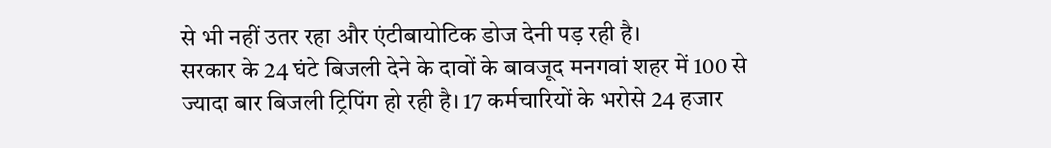से भी नहीं उतर रहा और एंटीबायोटिक डोज देनी पड़ रही है।
सरकार के 24 घंटे बिजली देने के दावों के बावजूद मनगवां शहर में 100 से ज्यादा बार बिजली ट्रिपिंग हो रही है। 17 कर्मचारियों के भरोसे 24 हजार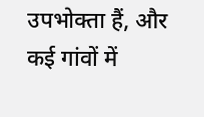उपभोक्ता हैं, और कई गांवों में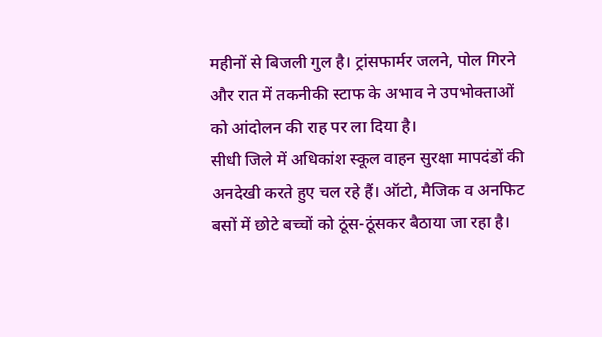महीनों से बिजली गुल है। ट्रांसफार्मर जलने, पोल गिरने और रात में तकनीकी स्टाफ के अभाव ने उपभोक्ताओं को आंदोलन की राह पर ला दिया है।
सीधी जिले में अधिकांश स्कूल वाहन सुरक्षा मापदंडों की अनदेखी करते हुए चल रहे हैं। ऑटो, मैजिक व अनफिट बसों में छोटे बच्चों को ठूंस-ठूंसकर बैठाया जा रहा है।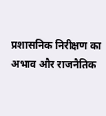प्रशासनिक निरीक्षण का अभाव और राजनैतिक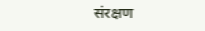संरक्षण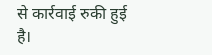से कार्रवाई रुकी हुई है।